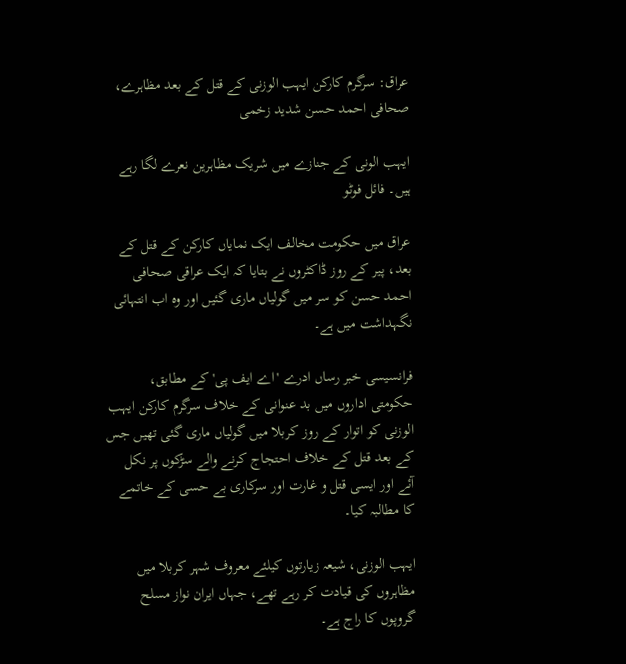عراق: سرگرم کارکن ایہب الوزنی کے قتل کے بعد مظاہرے، صحافی احمد حسن شدید زخمی

ایہب الونی کے جنازے میں شریک مظاہرین نعرے لگا رہے ہیں۔ فائل فوٹو

عراق میں حکومت مخالف ایک نمایاں کارکن کے قتل کے بعد، پیر کے روز ڈاکٹروں نے بتایا کہ ایک عراقی صحافی احمد حسن کو سر میں گولیاں ماری گئیں اور وہ اب انتہائی نگہداشت میں ہے۔

فرانسیسی خبر رساں ادرے 'اے ایف پی' کے مطابق، حکومتی اداروں میں بد عنوانی کے خلاف سرگرم کارکن ایہب الوزنی کو اتوار کے روز کربلا میں گولیاں ماری گئی تھیں جس کے بعد قتل کے خلاف احتجاج کرنے والے سڑکوں پر نکل آئے اور ایسی قتل و غارت اور سرکاری بے حسی کے خاتمے کا مطالبہ کیا۔

ایہب الوزنی، شیعہ زیارتوں کیلئے معروف شہر کربلا میں مظاہروں کی قیادت کر رہے تھے، جہاں ایران نواز مسلح گروپوں کا راج ہے۔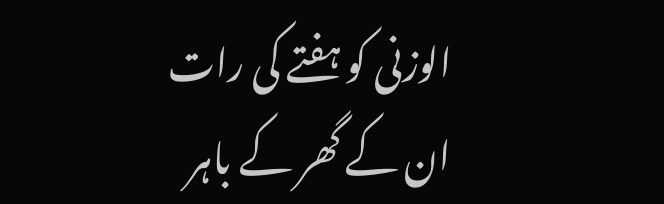الوزنی کو ہفتے کی رات ان کے گھر کے باہر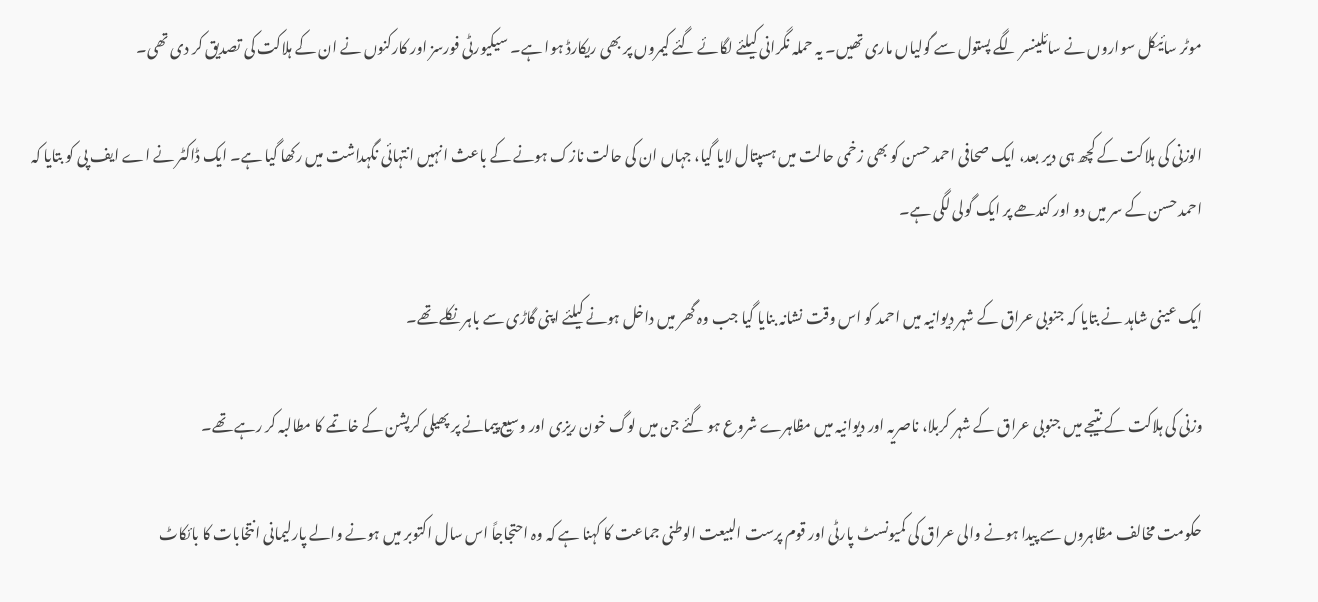موٹر سائیکل سواروں نے سائلینسر لگے پستول سے گولیاں ماری تھیں۔ یہ حملہ نگرانی کیلئے لگائے گئے کیمروں پر بھی ریکارڈ ہوا ہے۔ سیکیورٹی فورسز اور کارکنوں نے ان کے ہلاکت کی تصدیق کر دی تھی۔

الوزنی کی ہلاکت کے کچھ ہی دیر بعد، ایک صحافی احمد حسن کو بھی زخمی حالت میں ہسپتال لایا گیا، جہاں ان کی حالت نازک ہونے کے باعث انہیں انتہائی نگہداشت میں رکھا گیا ہے۔ ایک ڈاکٹر نے اے ایف پی کو بتایا کہ احمد حسن کے سر میں دو اور کندھے پر ایک گولی لگی ہے۔

ایک عینی شاہد نے بتایا کہ جنوبی عراق کے شہر دیوانیہ میں احمد کو اس وقت نشانہ بنایا گیا جب وہ گھر میں داخل ہونے کیلئے اپنی گاڑی سے باہر نکلے تھے۔

وزنی کی ہلاکت کے نتیجے میں جنوبی عراق کے شہر کربلا، ناصریہ اور دیوانیہ میں مظاہرے شروع ہو گئے جن میں لوگ خون ریزی اور وسیع پیمانے پر پھیلی کرپشن کے خاتمے کا مطالبہ کر رہے تھے۔

حکومت مخالف مظاہروں سے پیدا ہونے والی عراق کی کمیونسٹ پارٹی اور قوم پرست البیعت الوطنی جماعت کا کہنا ہے کہ وہ احتجاجاً اس سال اکتوبر میں ہونے والے پارلیمانی انتخابات کا بائکاٹ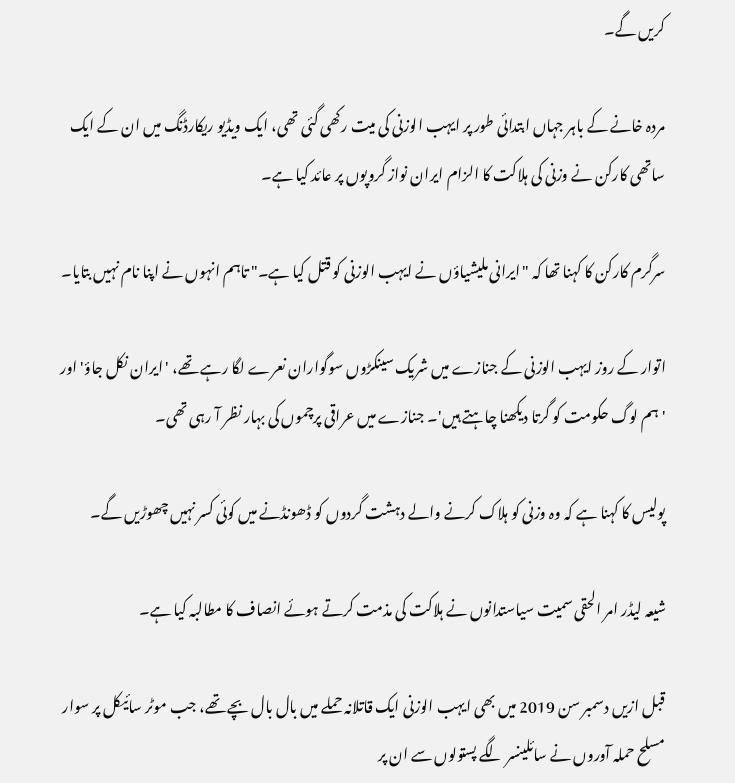کریں گے۔

مردہ خانے کے باہر جہاں ابتدائی طور پر ایہب الوزنی کی میت رکھی گئی تھی، ایک ویڈیو ریکارڈنگ میں ان کے ایک ساتھی کارکن نے وزنی کی ہلاکت کا الزام ایران نواز گروپوں پر عائد کیا ہے۔

سرگرم کارکن کا کہنا تھا کہ "ایرانی ملیشیاؤں نے ایہب الوزنی کو قتل کیا ہے۔" تاہم انہوں نے اپنا نام نہیں بتایا۔

اتوار کے روز ایہب الوزنی کے جنازے میں شریک سینکڑوں سوگواران نعرے لگا رہے تھے، 'ایران نکل جاؤ' اور 'ہم لوگ حکومت کو گرتا دیکھنا چاہتے ہیں'۔ جنازے میں عراقی پرچموں کی بہار نظر آ رہی تھی۔

پولیس کا کہنا ہے کہ وہ وزنی کو ہلاک کرنے والے دہشت گردوں کو ڈھونڈنے میں کوئی کسر نہیں چھوڑیں گے۔

شیعہ لیڈر امر الحقی سمیت سیاستدانوں نے ہلاکت کی مذمت کرتے ہوئے انصاف کا مطالبہ کیا ہے۔

قبل ازیں دسمبر سن 2019 میں بھی ایہب الوزنی ایک قاتلانہ حملے میں بال بال بچے تھے، جب موٹر سائیکل پر سوار مسلح حملہ آوروں نے سائلینسر لگے پستولوں سے ان پر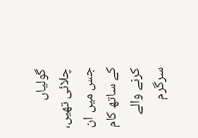گولیاں چلائی تھیں، جس میں ان کے ساتھ کام کرنے والے سرگرم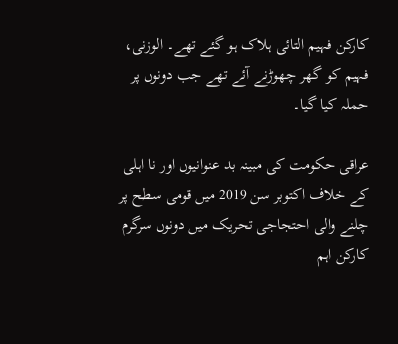کارکن فہیم التائی ہلاک ہو گئے تھے۔ الوزنی، فہیم کو گھر چھوڑنے آئے تھے جب دونوں پر حملہ کیا گیا۔

عراقی حکومت کی مبینہ بد عنوانیوں اور نا اہلی کے خلاف اکتوبر سن 2019 میں قومی سطح پر چلنے والی احتجاجی تحریک میں دونوں سرگرم کارکن اہم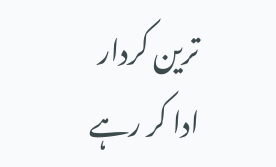ترین کردار ادا کر رہے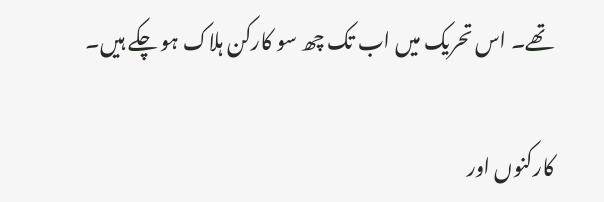تھے۔ اس تحریک میں اب تک چھ سو کارکن ہلاک ہو چکے ہیں۔

کارکنوں اور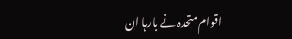اقوام متحدہ نے بارہا ان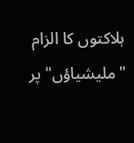ہلاکتوں کا الزام "ملیشیاؤں" پر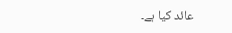عائد کیا ہے۔